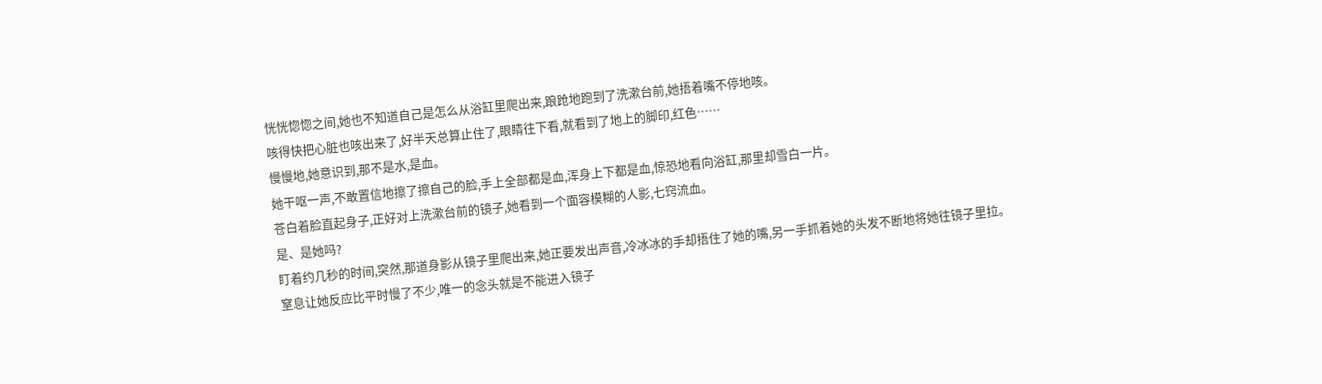恍恍惚惚之间,她也不知道自己是怎么从浴缸里爬出来,踉跄地跑到了洗漱台前,她捂着嘴不停地咳。
咳得快把心脏也咳出来了,好半天总算止住了,眼睛往下看,就看到了地上的脚印,红色……
慢慢地,她意识到,那不是水,是血。
她干呕一声,不敢置信地擦了擦自己的脸,手上全部都是血,浑身上下都是血,惊恐地看向浴缸,那里却雪白一片。
苍白着脸直起身子,正好对上洗漱台前的镜子,她看到一个面容模糊的人影,七窍流血。
是、是她吗?
盯着约几秒的时间,突然,那道身影从镜子里爬出来,她正要发出声音,冷冰冰的手却捂住了她的嘴,另一手抓着她的头发不断地将她往镜子里拉。
窒息让她反应比平时慢了不少,唯一的念头就是不能进入镜子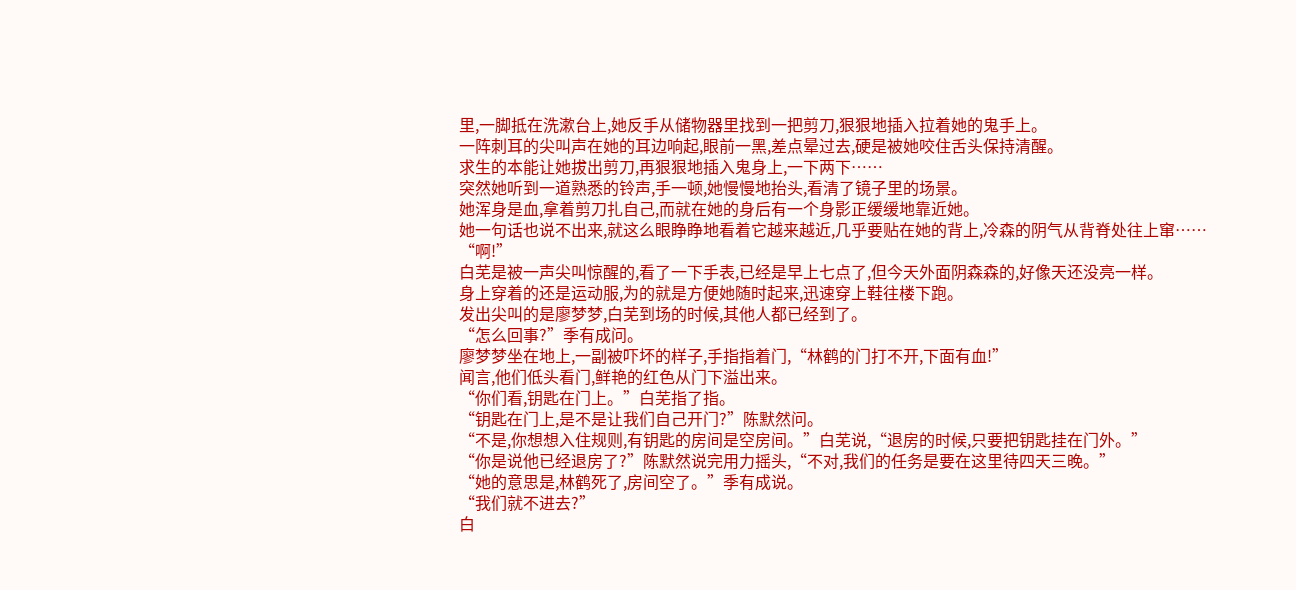里,一脚抵在洗漱台上,她反手从储物器里找到一把剪刀,狠狠地插入拉着她的鬼手上。
一阵刺耳的尖叫声在她的耳边响起,眼前一黑,差点晕过去,硬是被她咬住舌头保持清醒。
求生的本能让她拔出剪刀,再狠狠地插入鬼身上,一下两下……
突然她听到一道熟悉的铃声,手一顿,她慢慢地抬头,看清了镜子里的场景。
她浑身是血,拿着剪刀扎自己,而就在她的身后有一个身影正缓缓地靠近她。
她一句话也说不出来,就这么眼睁睁地看着它越来越近,几乎要贴在她的背上,冷森的阴气从背脊处往上窜……
“啊!”
白芜是被一声尖叫惊醒的,看了一下手表,已经是早上七点了,但今天外面阴森森的,好像天还没亮一样。
身上穿着的还是运动服,为的就是方便她随时起来,迅速穿上鞋往楼下跑。
发出尖叫的是廖梦梦,白芜到场的时候,其他人都已经到了。
“怎么回事?”季有成问。
廖梦梦坐在地上,一副被吓坏的样子,手指指着门,“林鹤的门打不开,下面有血!”
闻言,他们低头看门,鲜艳的红色从门下溢出来。
“你们看,钥匙在门上。”白芜指了指。
“钥匙在门上,是不是让我们自己开门?”陈默然问。
“不是,你想想入住规则,有钥匙的房间是空房间。”白芜说,“退房的时候,只要把钥匙挂在门外。”
“你是说他已经退房了?”陈默然说完用力摇头,“不对,我们的任务是要在这里待四天三晚。”
“她的意思是,林鹤死了,房间空了。”季有成说。
“我们就不进去?”
白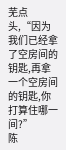芜点头,“因为我们已经拿了空房间的钥匙,再拿一个空房间的钥匙,你打算住哪一间?”
陈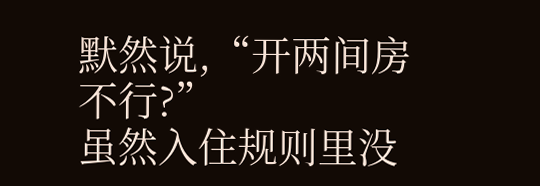默然说,“开两间房不行?”
虽然入住规则里没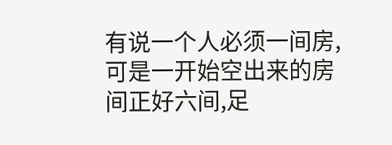有说一个人必须一间房,可是一开始空出来的房间正好六间,足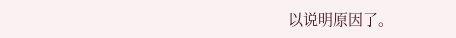以说明原因了。